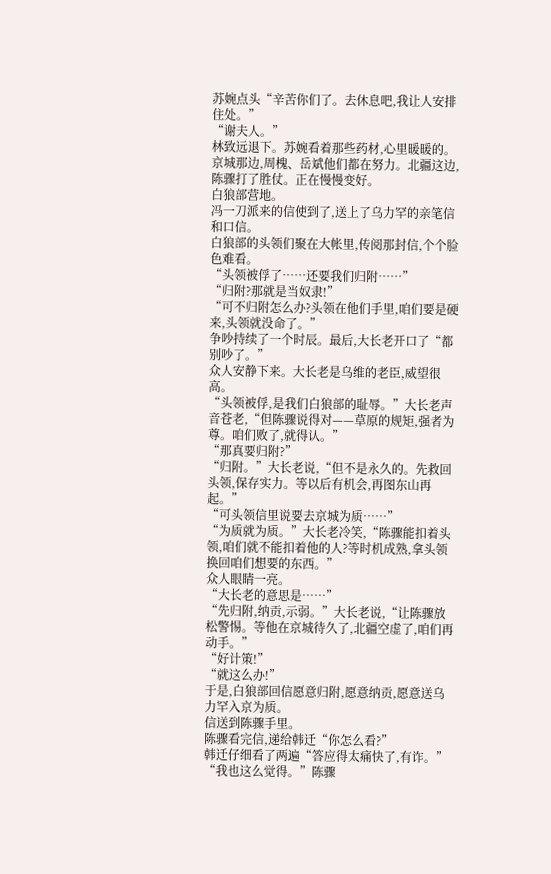苏婉点头“辛苦你们了。去休息吧,我让人安排住处。”
“谢夫人。”
林致远退下。苏婉看着那些药材,心里暖暖的。
京城那边,周槐、岳斌他们都在努力。北疆这边,陈骤打了胜仗。正在慢慢变好。
白狼部营地。
冯一刀派来的信使到了,送上了乌力罕的亲笔信和口信。
白狼部的头领们聚在大帐里,传阅那封信,个个脸色难看。
“头领被俘了……还要我们归附……”
“归附?那就是当奴隶!”
“可不归附怎么办?头领在他们手里,咱们要是硬来,头领就没命了。”
争吵持续了一个时辰。最后,大长老开口了“都别吵了。”
众人安静下来。大长老是乌维的老臣,威望很高。
“头领被俘,是我们白狼部的耻辱。”大长老声音苍老,“但陈骤说得对——草原的规矩,强者为尊。咱们败了,就得认。”
“那真要归附?”
“归附。”大长老说,“但不是永久的。先救回头领,保存实力。等以后有机会,再图东山再起。”
“可头领信里说要去京城为质……”
“为质就为质。”大长老冷笑,“陈骤能扣着头领,咱们就不能扣着他的人?等时机成熟,拿头领换回咱们想要的东西。”
众人眼睛一亮。
“大长老的意思是……”
“先归附,纳贡,示弱。”大长老说,“让陈骤放松警惕。等他在京城待久了,北疆空虚了,咱们再动手。”
“好计策!”
“就这么办!”
于是,白狼部回信愿意归附,愿意纳贡,愿意送乌力罕入京为质。
信送到陈骤手里。
陈骤看完信,递给韩迁“你怎么看?”
韩迁仔细看了两遍“答应得太痛快了,有诈。”
“我也这么觉得。”陈骤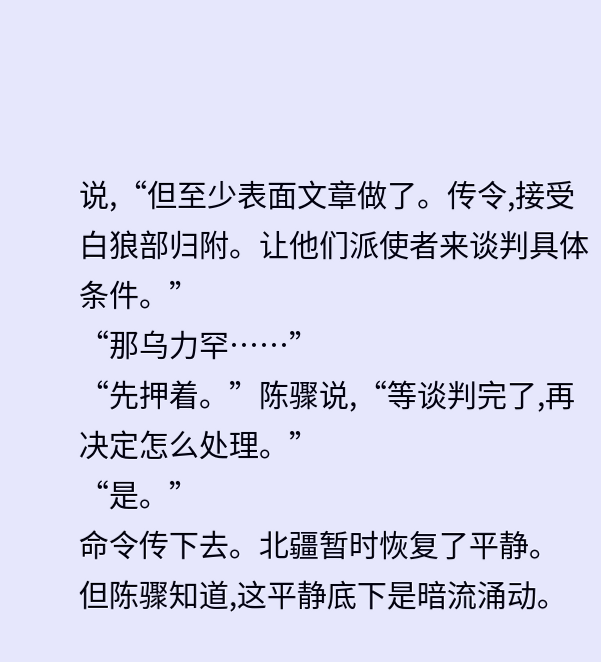说,“但至少表面文章做了。传令,接受白狼部归附。让他们派使者来谈判具体条件。”
“那乌力罕……”
“先押着。”陈骤说,“等谈判完了,再决定怎么处理。”
“是。”
命令传下去。北疆暂时恢复了平静。
但陈骤知道,这平静底下是暗流涌动。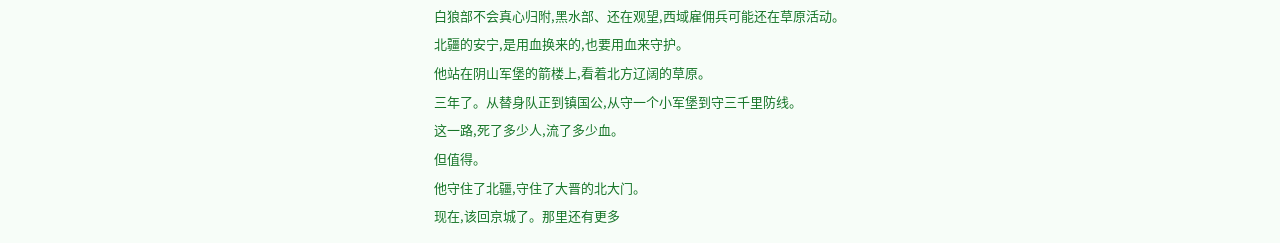白狼部不会真心归附,黑水部、还在观望,西域雇佣兵可能还在草原活动。
北疆的安宁,是用血换来的,也要用血来守护。
他站在阴山军堡的箭楼上,看着北方辽阔的草原。
三年了。从替身队正到镇国公,从守一个小军堡到守三千里防线。
这一路,死了多少人,流了多少血。
但值得。
他守住了北疆,守住了大晋的北大门。
现在,该回京城了。那里还有更多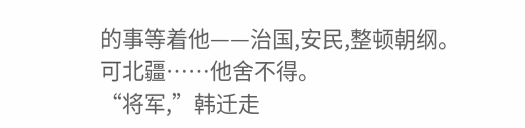的事等着他——治国,安民,整顿朝纲。
可北疆……他舍不得。
“将军,”韩迁走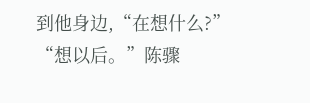到他身边,“在想什么?”
“想以后。”陈骤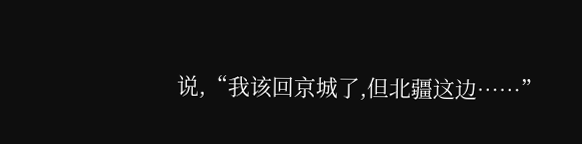说,“我该回京城了,但北疆这边……”